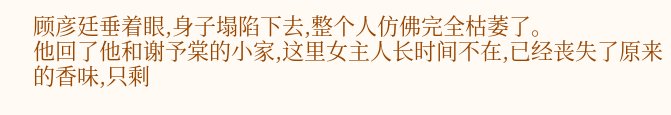顾彦廷垂着眼,身子塌陷下去,整个人仿佛完全枯萎了。
他回了他和谢予棠的小家,这里女主人长时间不在,已经丧失了原来的香味,只剩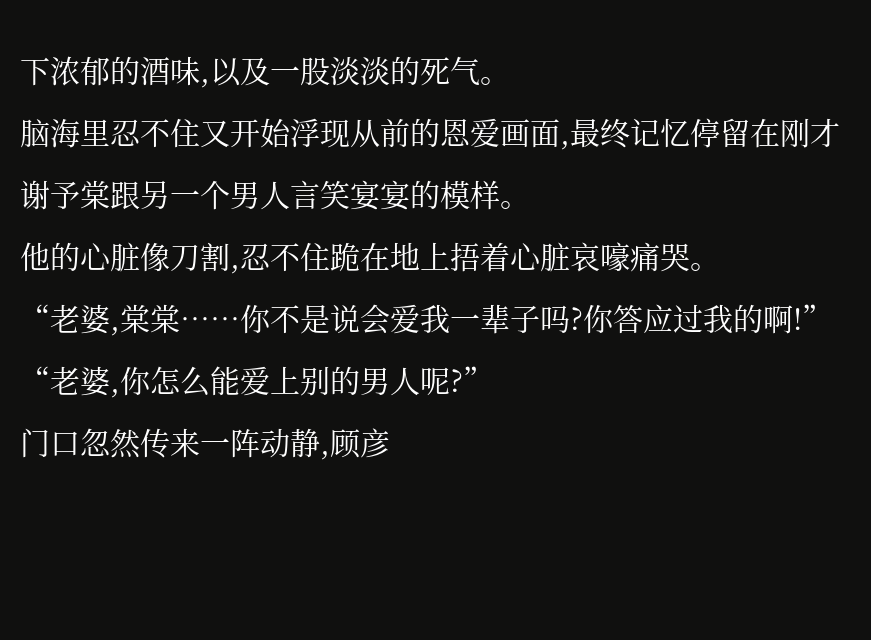下浓郁的酒味,以及一股淡淡的死气。
脑海里忍不住又开始浮现从前的恩爱画面,最终记忆停留在刚才谢予棠跟另一个男人言笑宴宴的模样。
他的心脏像刀割,忍不住跪在地上捂着心脏哀嚎痛哭。
“老婆,棠棠……你不是说会爱我一辈子吗?你答应过我的啊!”
“老婆,你怎么能爱上别的男人呢?”
门口忽然传来一阵动静,顾彦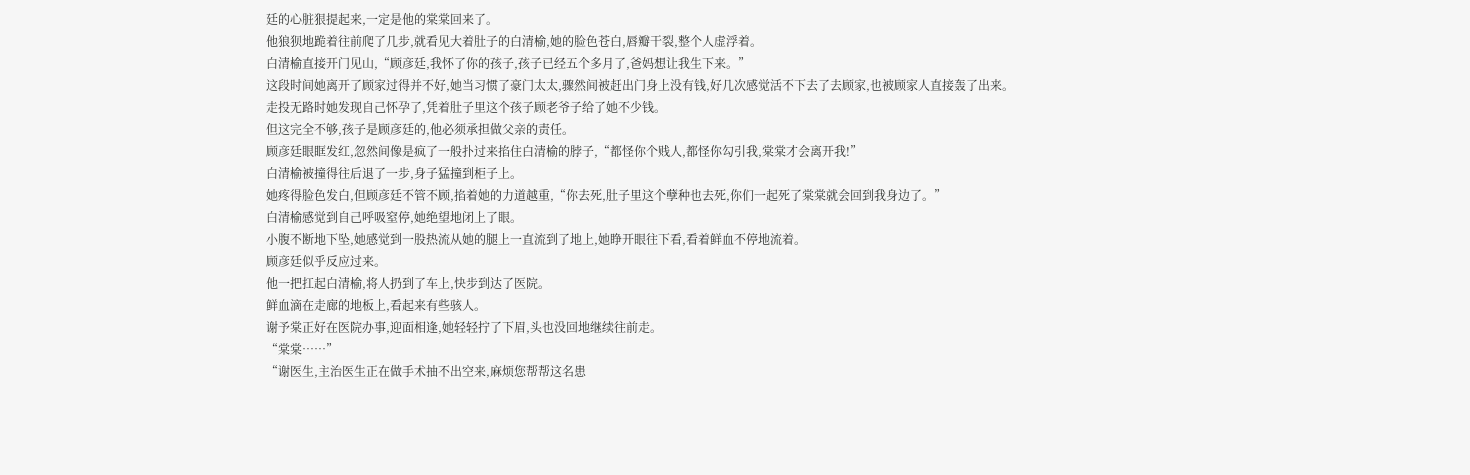廷的心脏狠提起来,一定是他的棠棠回来了。
他狼狈地跪着往前爬了几步,就看见大着肚子的白清榆,她的脸色苍白,唇瓣干裂,整个人虚浮着。
白清榆直接开门见山,“顾彦廷,我怀了你的孩子,孩子已经五个多月了,爸妈想让我生下来。”
这段时间她离开了顾家过得并不好,她当习惯了豪门太太,骤然间被赶出门身上没有钱,好几次感觉活不下去了去顾家,也被顾家人直接轰了出来。
走投无路时她发现自己怀孕了,凭着肚子里这个孩子顾老爷子给了她不少钱。
但这完全不够,孩子是顾彦廷的,他必须承担做父亲的责任。
顾彦廷眼眶发红,忽然间像是疯了一般扑过来掐住白清榆的脖子,“都怪你个贱人,都怪你勾引我,棠棠才会离开我!”
白清榆被撞得往后退了一步,身子猛撞到柜子上。
她疼得脸色发白,但顾彦廷不管不顾,掐着她的力道越重,“你去死,肚子里这个孽种也去死,你们一起死了棠棠就会回到我身边了。”
白清榆感觉到自己呼吸窒停,她绝望地闭上了眼。
小腹不断地下坠,她感觉到一股热流从她的腿上一直流到了地上,她睁开眼往下看,看着鲜血不停地流着。
顾彦廷似乎反应过来。
他一把扛起白清榆,将人扔到了车上,快步到达了医院。
鲜血滴在走廊的地板上,看起来有些骇人。
谢予棠正好在医院办事,迎面相逢,她轻轻拧了下眉,头也没回地继续往前走。
“棠棠……”
“谢医生,主治医生正在做手术抽不出空来,麻烦您帮帮这名患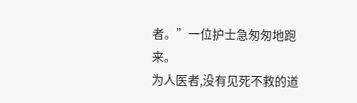者。”一位护士急匆匆地跑来。
为人医者,没有见死不救的道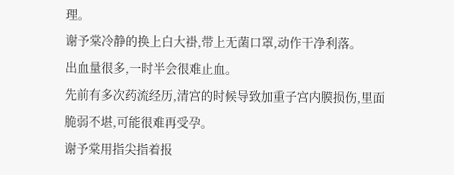理。
谢予棠冷静的换上白大褂,带上无菌口罩,动作干净利落。
出血量很多,一时半会很难止血。
先前有多次药流经历,清宫的时候导致加重子宫内膜损伤,里面脆弱不堪,可能很难再受孕。
谢予棠用指尖指着报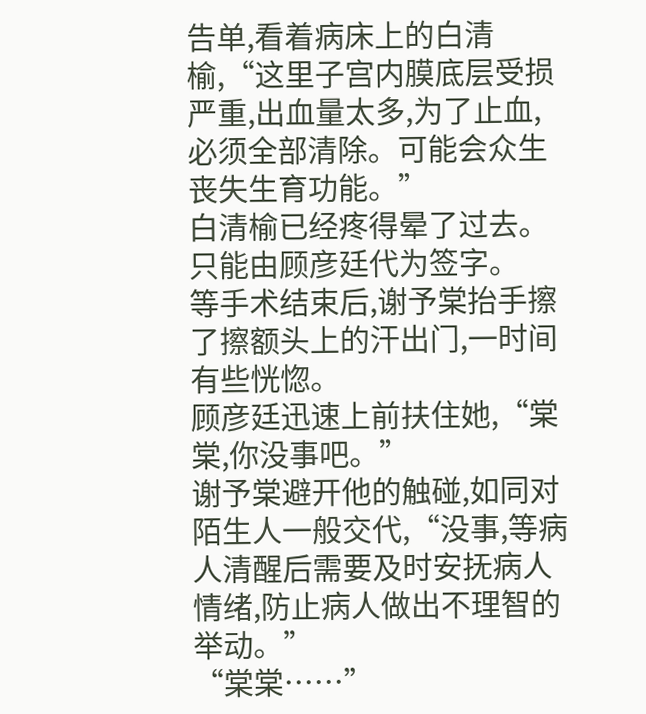告单,看着病床上的白清榆,“这里子宫内膜底层受损严重,出血量太多,为了止血,必须全部清除。可能会众生丧失生育功能。”
白清榆已经疼得晕了过去。
只能由顾彦廷代为签字。
等手术结束后,谢予棠抬手擦了擦额头上的汗出门,一时间有些恍惚。
顾彦廷迅速上前扶住她,“棠棠,你没事吧。”
谢予棠避开他的触碰,如同对陌生人一般交代,“没事,等病人清醒后需要及时安抚病人情绪,防止病人做出不理智的举动。”
“棠棠……”